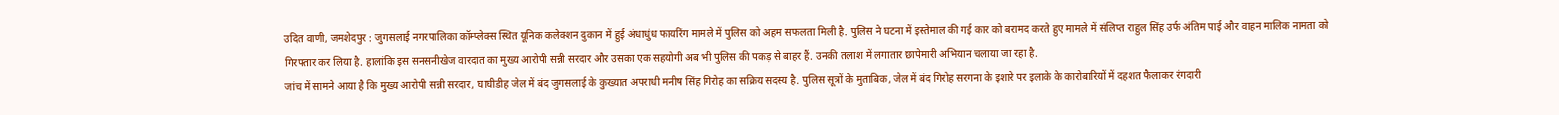उदित वाणी, जमशेदपुर : जुगसलाई नगरपालिका कॉम्प्लेक्स स्थित यूनिक कलेक्शन दुकान में हुई अंधाधुंध फायरिंग मामले में पुलिस को अहम सफलता मिली है. पुलिस ने घटना में इस्तेमाल की गई कार को बरामद करते हुए मामले में संलिप्त राहुल सिंह उर्फ अंतिम पाई और वाहन मालिक नामता को गिरफ्तार कर लिया है. हालांकि इस सनसनीखेज वारदात का मुख्य आरोपी सन्नी सरदार और उसका एक सहयोगी अब भी पुलिस की पकड़ से बाहर हैं. उनकी तलाश में लगातार छापेमारी अभियान चलाया जा रहा है.
जांच में सामने आया है कि मुख्य आरोपी सन्नी सरदार, घाघीडीह जेल में बंद जुगसलाई के कुख्यात अपराधी मनीष सिंह गिरोह का सक्रिय सदस्य है. पुलिस सूत्रों के मुताबिक, जेल में बंद गिरोह सरगना के इशारे पर इलाके के कारोबारियों में दहशत फैलाकर रंगदारी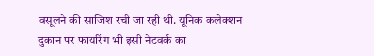वसूलने की साजिश रची जा रही थी. यूनिक कलेक्शन दुकान पर फायरिंग भी इसी नेटवर्क का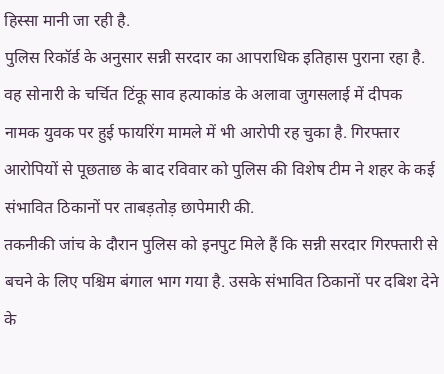हिस्सा मानी जा रही है.
पुलिस रिकॉर्ड के अनुसार सन्नी सरदार का आपराधिक इतिहास पुराना रहा है. वह सोनारी के चर्चित टिंकू साव हत्याकांड के अलावा जुगसलाई में दीपक नामक युवक पर हुई फायरिंग मामले में भी आरोपी रह चुका है. गिरफ्तार आरोपियों से पूछताछ के बाद रविवार को पुलिस की विशेष टीम ने शहर के कई संभावित ठिकानों पर ताबड़तोड़ छापेमारी की.
तकनीकी जांच के दौरान पुलिस को इनपुट मिले हैं कि सन्नी सरदार गिरफ्तारी से बचने के लिए पश्चिम बंगाल भाग गया है. उसके संभावित ठिकानों पर दबिश देने के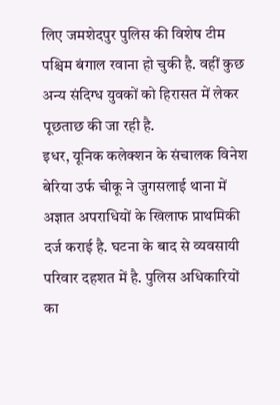लिए जमशेदपुर पुलिस की विशेष टीम पश्चिम बंगाल रवाना हो चुकी है. वहीं कुछ अन्य संदिग्ध युवकों को हिरासत में लेकर पूछताछ की जा रही है.
इधर, यूनिक कलेक्शन के संचालक विनेश बेरिया उर्फ चीकू ने जुगसलाई थाना में अज्ञात अपराधियों के खिलाफ प्राथमिकी दर्ज कराई है. घटना के बाद से व्यवसायी परिवार दहशत में है. पुलिस अधिकारियों का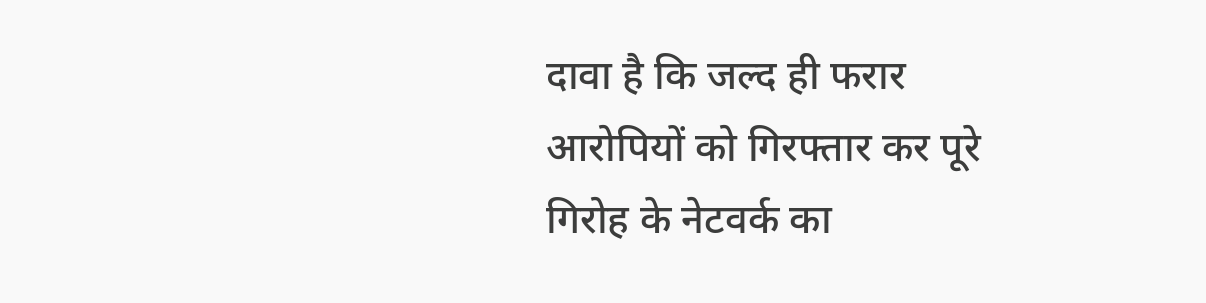दावा है कि जल्द ही फरार आरोपियों को गिरफ्तार कर पूरे गिरोह के नेटवर्क का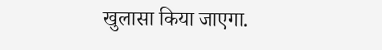खुलासा किया जाएगा.